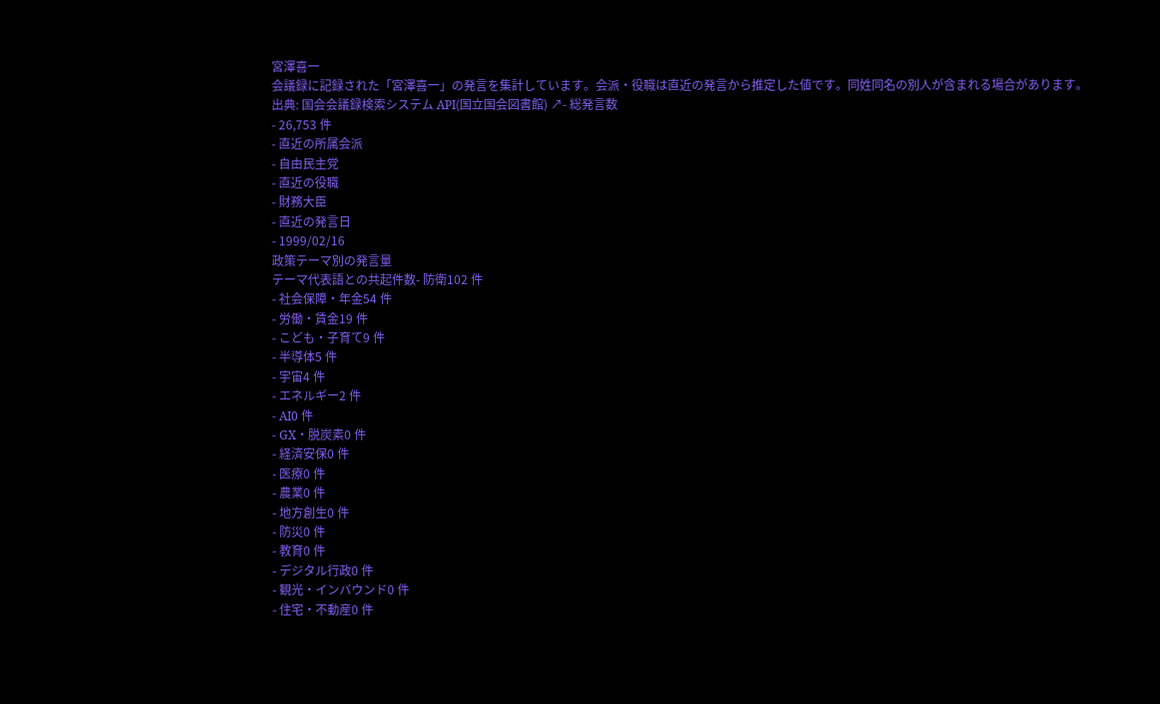宮澤喜一
会議録に記録された「宮澤喜一」の発言を集計しています。会派・役職は直近の発言から推定した値です。同姓同名の別人が含まれる場合があります。
出典: 国会会議録検索システム API(国立国会図書館) ↗- 総発言数
- 26,753 件
- 直近の所属会派
- 自由民主党
- 直近の役職
- 財務大臣
- 直近の発言日
- 1999/02/16
政策テーマ別の発言量
テーマ代表語との共起件数- 防衛102 件
- 社会保障・年金54 件
- 労働・賃金19 件
- こども・子育て9 件
- 半導体5 件
- 宇宙4 件
- エネルギー2 件
- AI0 件
- GX・脱炭素0 件
- 経済安保0 件
- 医療0 件
- 農業0 件
- 地方創生0 件
- 防災0 件
- 教育0 件
- デジタル行政0 件
- 観光・インバウンド0 件
- 住宅・不動産0 件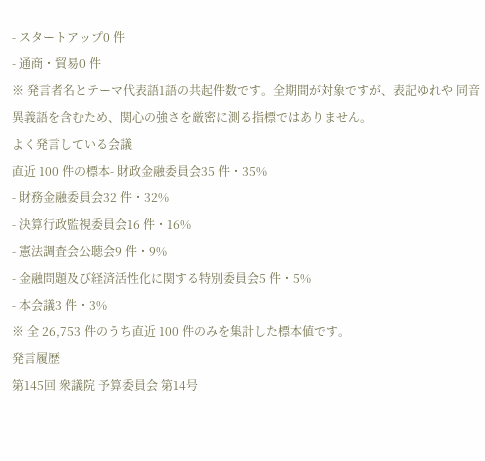- スタートアップ0 件
- 通商・貿易0 件
※ 発言者名とテーマ代表語1語の共起件数です。全期間が対象ですが、表記ゆれや 同音異義語を含むため、関心の強さを厳密に測る指標ではありません。
よく発言している会議
直近 100 件の標本- 財政金融委員会35 件・35%
- 財務金融委員会32 件・32%
- 決算行政監視委員会16 件・16%
- 憲法調査会公聴会9 件・9%
- 金融問題及び経済活性化に関する特別委員会5 件・5%
- 本会議3 件・3%
※ 全 26,753 件のうち直近 100 件のみを集計した標本値です。
発言履歴
第145回 衆議院 予算委員会 第14号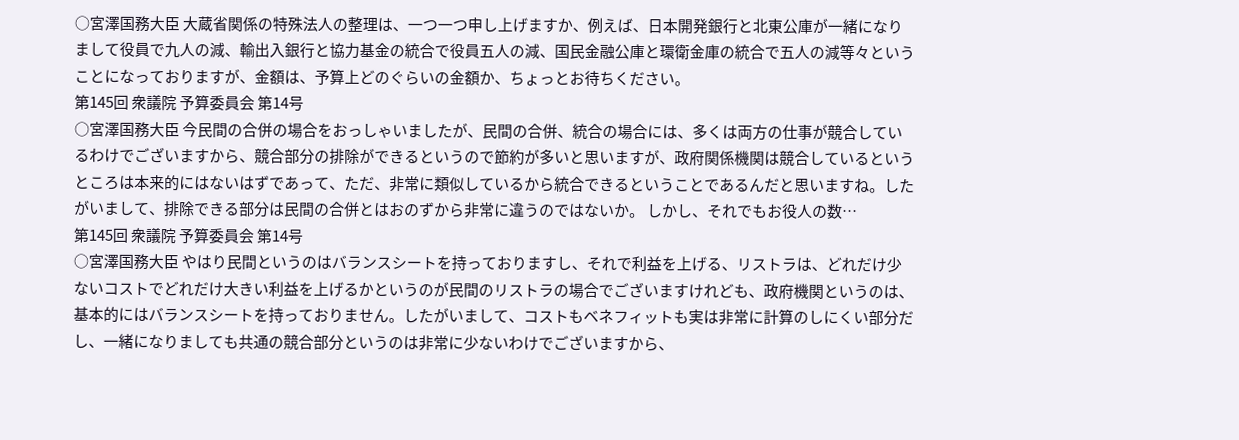○宮澤国務大臣 大蔵省関係の特殊法人の整理は、一つ一つ申し上げますか、例えば、日本開発銀行と北東公庫が一緒になりまして役員で九人の減、輸出入銀行と協力基金の統合で役員五人の減、国民金融公庫と環衛金庫の統合で五人の減等々ということになっておりますが、金額は、予算上どのぐらいの金額か、ちょっとお待ちください。
第145回 衆議院 予算委員会 第14号
○宮澤国務大臣 今民間の合併の場合をおっしゃいましたが、民間の合併、統合の場合には、多くは両方の仕事が競合しているわけでございますから、競合部分の排除ができるというので節約が多いと思いますが、政府関係機関は競合しているというところは本来的にはないはずであって、ただ、非常に類似しているから統合できるということであるんだと思いますね。したがいまして、排除できる部分は民間の合併とはおのずから非常に違うのではないか。 しかし、それでもお役人の数…
第145回 衆議院 予算委員会 第14号
○宮澤国務大臣 やはり民間というのはバランスシートを持っておりますし、それで利益を上げる、リストラは、どれだけ少ないコストでどれだけ大きい利益を上げるかというのが民間のリストラの場合でございますけれども、政府機関というのは、基本的にはバランスシートを持っておりません。したがいまして、コストもベネフィットも実は非常に計算のしにくい部分だし、一緒になりましても共通の競合部分というのは非常に少ないわけでございますから、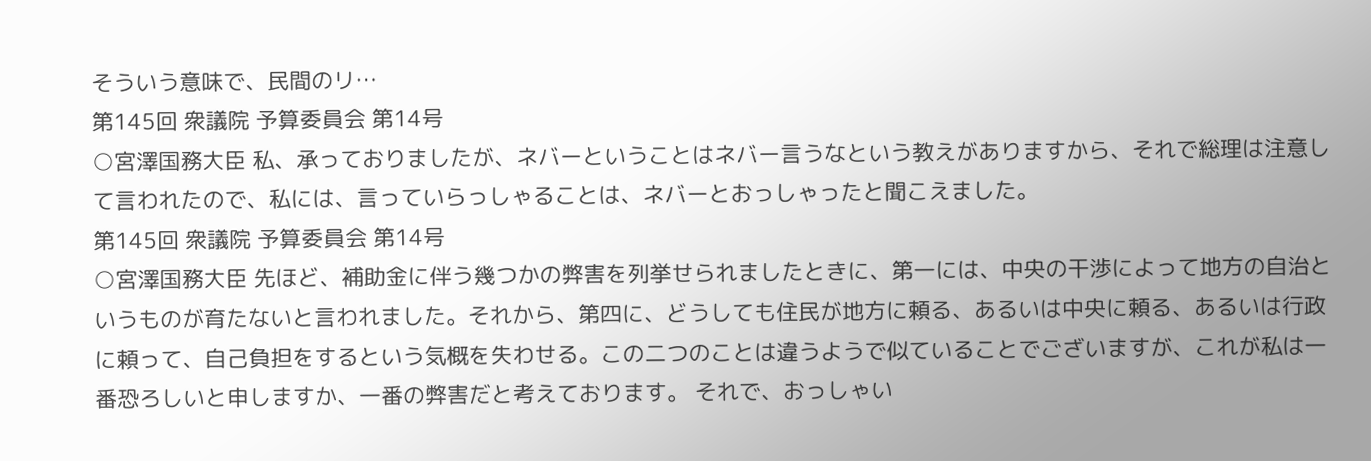そういう意味で、民間のリ…
第145回 衆議院 予算委員会 第14号
○宮澤国務大臣 私、承っておりましたが、ネバーということはネバー言うなという教えがありますから、それで総理は注意して言われたので、私には、言っていらっしゃることは、ネバーとおっしゃったと聞こえました。
第145回 衆議院 予算委員会 第14号
○宮澤国務大臣 先ほど、補助金に伴う幾つかの弊害を列挙せられましたときに、第一には、中央の干渉によって地方の自治というものが育たないと言われました。それから、第四に、どうしても住民が地方に頼る、あるいは中央に頼る、あるいは行政に頼って、自己負担をするという気概を失わせる。この二つのことは違うようで似ていることでございますが、これが私は一番恐ろしいと申しますか、一番の弊害だと考えております。 それで、おっしゃい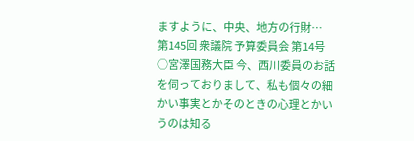ますように、中央、地方の行財…
第145回 衆議院 予算委員会 第14号
○宮澤国務大臣 今、西川委員のお話を伺っておりまして、私も個々の細かい事実とかそのときの心理とかいうのは知る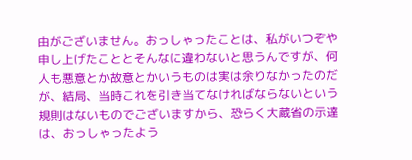由がございません。おっしゃったことは、私がいつぞや申し上げたこととそんなに違わないと思うんですが、何人も悪意とか故意とかいうものは実は余りなかったのだが、結局、当時これを引き当てなければならないという規則はないものでございますから、恐らく大蔵省の示達は、おっしゃったよう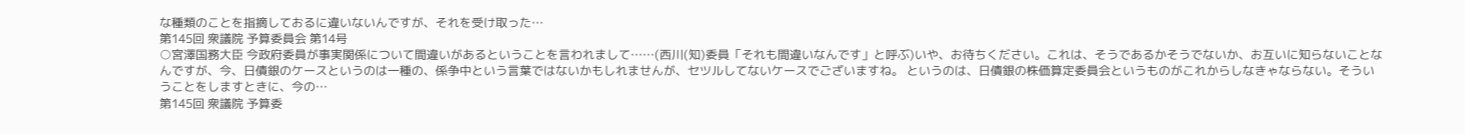な種類のことを指摘しておるに違いないんですが、それを受け取った…
第145回 衆議院 予算委員会 第14号
○宮澤国務大臣 今政府委員が事実関係について間違いがあるということを言われまして……(西川(知)委員「それも間違いなんです」と呼ぶ)いや、お待ちください。これは、そうであるかそうでないか、お互いに知らないことなんですが、今、日債銀のケースというのは一種の、係争中という言葉ではないかもしれませんが、セツルしてないケースでございますね。 というのは、日債銀の株価算定委員会というものがこれからしなきゃならない。そういうことをしますときに、今の…
第145回 衆議院 予算委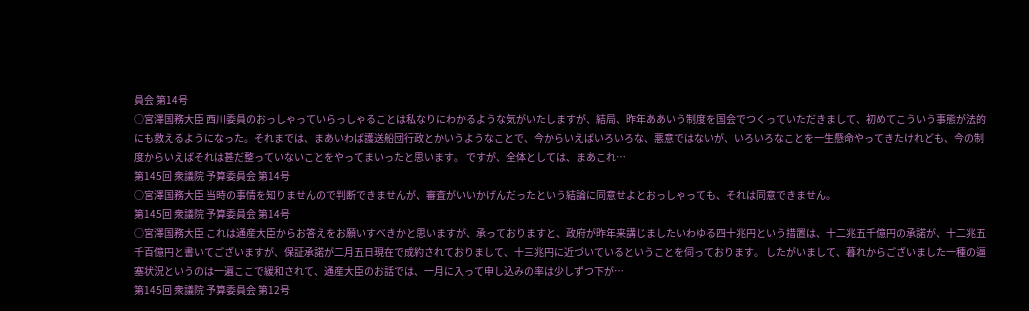員会 第14号
○宮澤国務大臣 西川委員のおっしゃっていらっしゃることは私なりにわかるような気がいたしますが、結局、昨年ああいう制度を国会でつくっていただきまして、初めてこういう事態が法的にも救えるようになった。それまでは、まあいわば護送船団行政とかいうようなことで、今からいえばいろいろな、悪意ではないが、いろいろなことを一生懸命やってきたけれども、今の制度からいえばそれは甚だ整っていないことをやってまいったと思います。 ですが、全体としては、まあこれ…
第145回 衆議院 予算委員会 第14号
○宮澤国務大臣 当時の事情を知りませんので判断できませんが、審査がいいかげんだったという結論に同意せよとおっしゃっても、それは同意できません。
第145回 衆議院 予算委員会 第14号
○宮澤国務大臣 これは通産大臣からお答えをお願いすべきかと思いますが、承っておりますと、政府が昨年来講じましたいわゆる四十兆円という措置は、十二兆五千億円の承諾が、十二兆五千百億円と書いてございますが、保証承諾が二月五日現在で成約されておりまして、十三兆円に近づいているということを伺っております。 したがいまして、暮れからございました一種の逼塞状況というのは一遍ここで緩和されて、通産大臣のお話では、一月に入って申し込みの率は少しずつ下が…
第145回 衆議院 予算委員会 第12号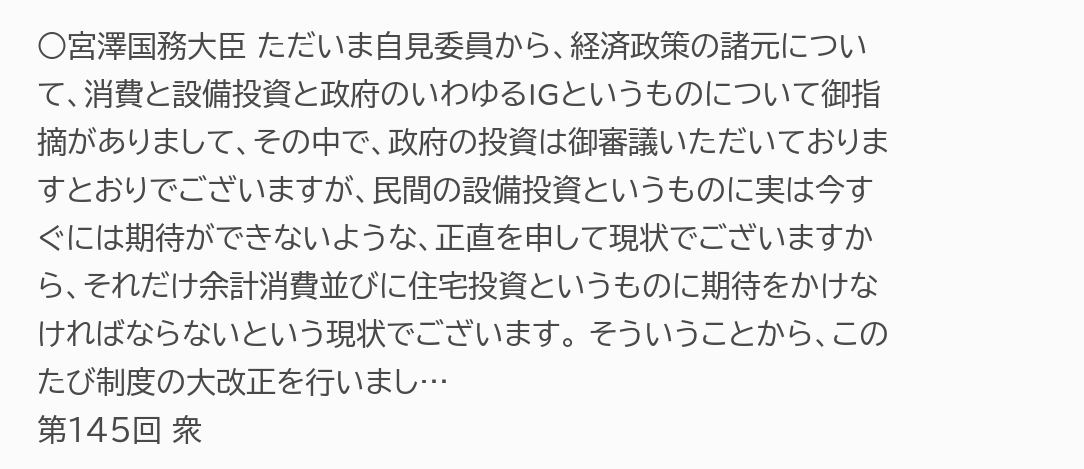○宮澤国務大臣 ただいま自見委員から、経済政策の諸元について、消費と設備投資と政府のいわゆるIGというものについて御指摘がありまして、その中で、政府の投資は御審議いただいておりますとおりでございますが、民間の設備投資というものに実は今すぐには期待ができないような、正直を申して現状でございますから、それだけ余計消費並びに住宅投資というものに期待をかけなければならないという現状でございます。 そういうことから、このたび制度の大改正を行いまし…
第145回 衆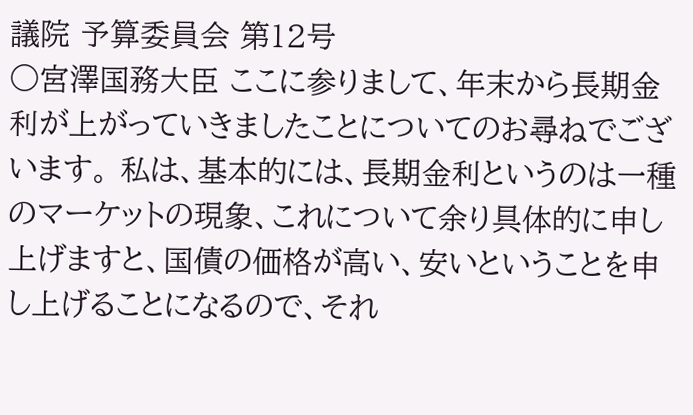議院 予算委員会 第12号
○宮澤国務大臣 ここに参りまして、年末から長期金利が上がっていきましたことについてのお尋ねでございます。 私は、基本的には、長期金利というのは一種のマーケットの現象、これについて余り具体的に申し上げますと、国債の価格が高い、安いということを申し上げることになるので、それ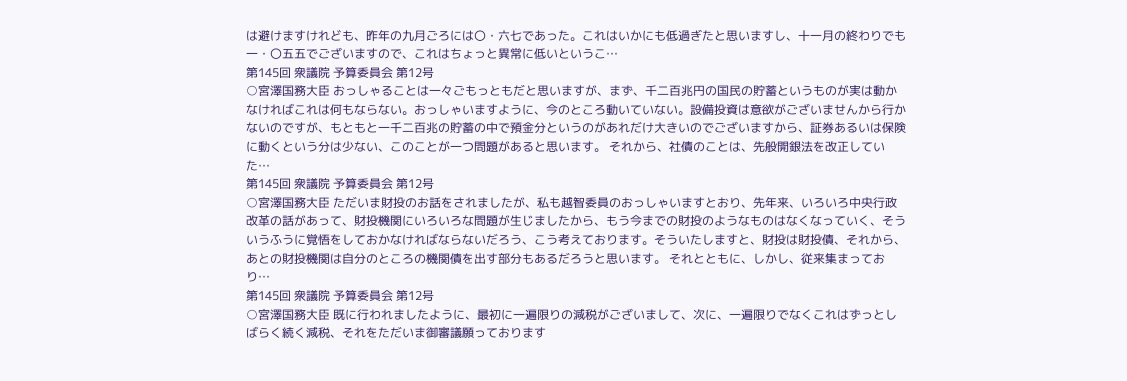は避けますけれども、昨年の九月ごろには〇・六七であった。これはいかにも低過ぎたと思いますし、十一月の終わりでも一・〇五五でございますので、これはちょっと異常に低いというこ…
第145回 衆議院 予算委員会 第12号
○宮澤国務大臣 おっしゃることは一々ごもっともだと思いますが、まず、千二百兆円の国民の貯蓄というものが実は動かなければこれは何もならない。おっしゃいますように、今のところ動いていない。設備投資は意欲がございませんから行かないのですが、もともと一千二百兆の貯蓄の中で預金分というのがあれだけ大きいのでございますから、証券あるいは保険に動くという分は少ない、このことが一つ問題があると思います。 それから、社債のことは、先般開銀法を改正していた…
第145回 衆議院 予算委員会 第12号
○宮澤国務大臣 ただいま財投のお話をされましたが、私も越智委員のおっしゃいますとおり、先年来、いろいろ中央行政改革の話があって、財投機関にいろいろな問題が生じましたから、もう今までの財投のようなものはなくなっていく、そういうふうに覚悟をしておかなければならないだろう、こう考えております。そういたしますと、財投は財投債、それから、あとの財投機関は自分のところの機関債を出す部分もあるだろうと思います。 それとともに、しかし、従来集まっており…
第145回 衆議院 予算委員会 第12号
○宮澤国務大臣 既に行われましたように、最初に一遍限りの減税がございまして、次に、一遍限りでなくこれはずっとしばらく続く減税、それをただいま御審議願っております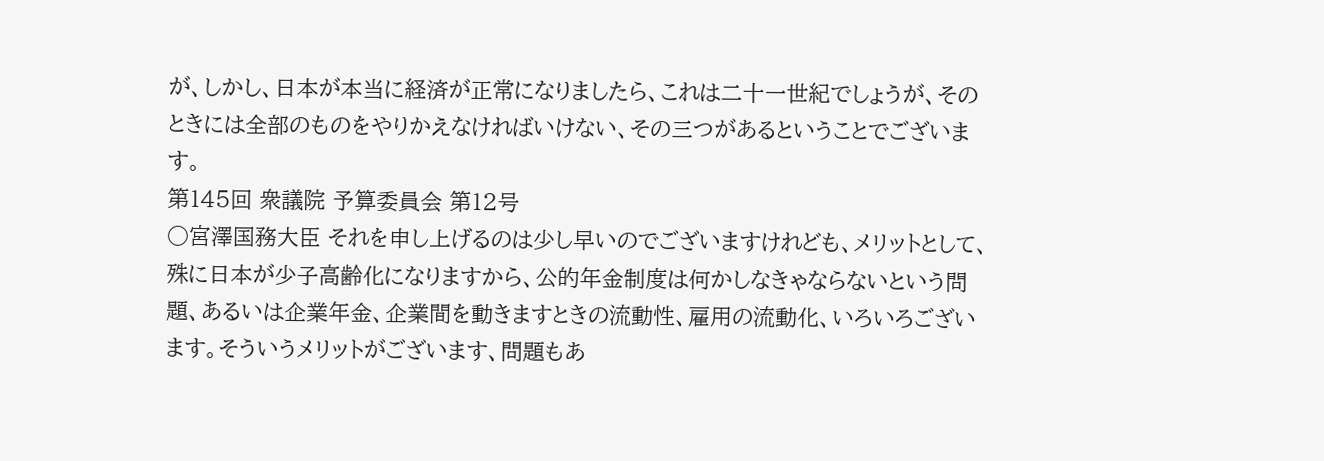が、しかし、日本が本当に経済が正常になりましたら、これは二十一世紀でしょうが、そのときには全部のものをやりかえなければいけない、その三つがあるということでございます。
第145回 衆議院 予算委員会 第12号
○宮澤国務大臣 それを申し上げるのは少し早いのでございますけれども、メリットとして、殊に日本が少子高齢化になりますから、公的年金制度は何かしなきゃならないという問題、あるいは企業年金、企業間を動きますときの流動性、雇用の流動化、いろいろございます。そういうメリットがございます、問題もあ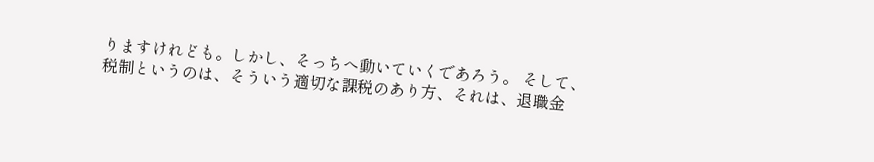りますけれども。しかし、そっちへ動いていくであろう。 そして、税制というのは、そういう適切な課税のあり方、それは、退職金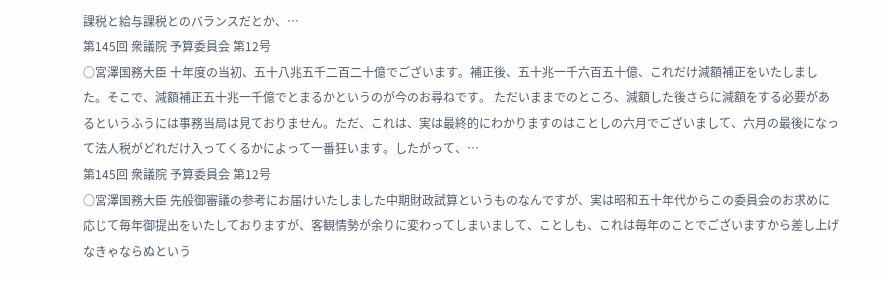課税と給与課税とのバランスだとか、…
第145回 衆議院 予算委員会 第12号
○宮澤国務大臣 十年度の当初、五十八兆五千二百二十億でございます。補正後、五十兆一千六百五十億、これだけ減額補正をいたしました。そこで、減額補正五十兆一千億でとまるかというのが今のお尋ねです。 ただいままでのところ、減額した後さらに減額をする必要があるというふうには事務当局は見ておりません。ただ、これは、実は最終的にわかりますのはことしの六月でございまして、六月の最後になって法人税がどれだけ入ってくるかによって一番狂います。したがって、…
第145回 衆議院 予算委員会 第12号
○宮澤国務大臣 先般御審議の参考にお届けいたしました中期財政試算というものなんですが、実は昭和五十年代からこの委員会のお求めに応じて毎年御提出をいたしておりますが、客観情勢が余りに変わってしまいまして、ことしも、これは毎年のことでございますから差し上げなきゃならぬという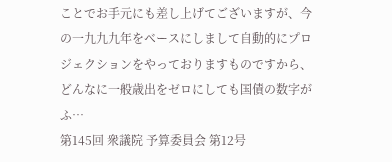ことでお手元にも差し上げてございますが、今の一九九九年をベースにしまして自動的にプロジェクションをやっておりますものですから、どんなに一般歳出をゼロにしても国債の数字がふ…
第145回 衆議院 予算委員会 第12号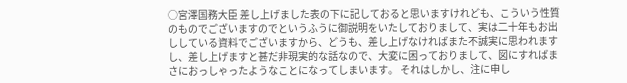○宮澤国務大臣 差し上げました表の下に記しておると思いますけれども、こういう性質のものでございますのでというふうに御説明をいたしておりまして、実は二十年もお出ししている資料でございますから、どうも、差し上げなければまた不誠実に思われますし、差し上げますと甚だ非現実的な話なので、大変に困っておりまして、図にすればまさにおっしゃったようなことになってしまいます。 それはしかし、注に申し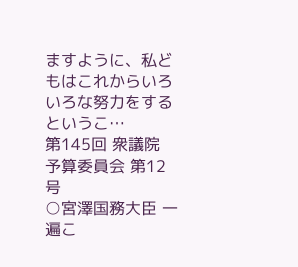ますように、私どもはこれからいろいろな努力をするというこ…
第145回 衆議院 予算委員会 第12号
○宮澤国務大臣 一遍こ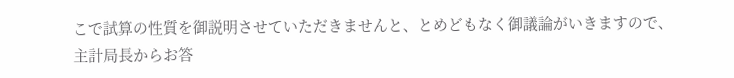こで試算の性質を御説明させていただきませんと、とめどもなく御議論がいきますので、主計局長からお答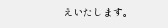えいたします。